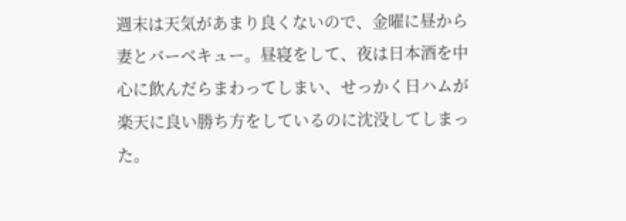週末は天気があまり良くないので、金曜に昼から妻とバーベキュー。昼寝をして、夜は日本酒を中心に飲んだらまわってしまい、せっかく日ハムが楽天に良い勝ち方をしているのに沈没してしまった。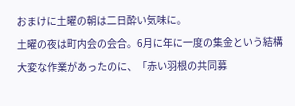おまけに土曜の朝は二日酔い気味に。
土曜の夜は町内会の会合。6月に年に一度の集金という結構大変な作業があったのに、「赤い羽根の共同募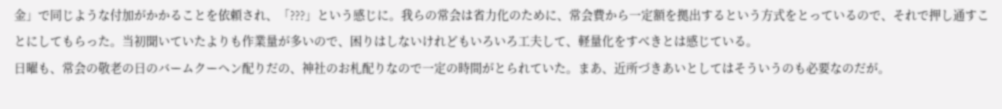金」で同じような付加がかかることを依頼され、「???」という感じに。我らの常会は省力化のために、常会費から一定額を拠出するという方式をとっているので、それで押し通すことにしてもらった。当初聞いていたよりも作業量が多いので、困りはしないけれどもいろいろ工夫して、軽量化をすべきとは感じている。
日曜も、常会の敬老の日のバームクーヘン配りだの、神社のお札配りなので一定の時間がとられていた。まあ、近所づきあいとしてはそういうのも必要なのだが。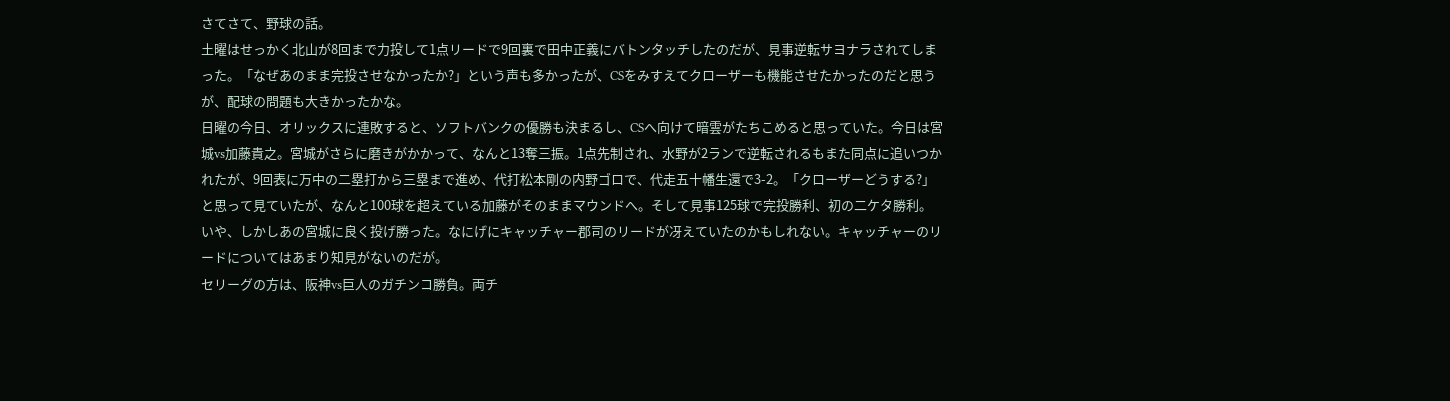さてさて、野球の話。
土曜はせっかく北山が8回まで力投して1点リードで9回裏で田中正義にバトンタッチしたのだが、見事逆転サヨナラされてしまった。「なぜあのまま完投させなかったか?」という声も多かったが、CSをみすえてクローザーも機能させたかったのだと思うが、配球の問題も大きかったかな。
日曜の今日、オリックスに連敗すると、ソフトバンクの優勝も決まるし、CSへ向けて暗雲がたちこめると思っていた。今日は宮城vs加藤貴之。宮城がさらに磨きがかかって、なんと13奪三振。1点先制され、水野が2ランで逆転されるもまた同点に追いつかれたが、9回表に万中の二塁打から三塁まで進め、代打松本剛の内野ゴロで、代走五十幡生還で3-2。「クローザーどうする?」と思って見ていたが、なんと100球を超えている加藤がそのままマウンドへ。そして見事125球で完投勝利、初の二ケタ勝利。
いや、しかしあの宮城に良く投げ勝った。なにげにキャッチャー郡司のリードが冴えていたのかもしれない。キャッチャーのリードについてはあまり知見がないのだが。
セリーグの方は、阪神vs巨人のガチンコ勝負。両チ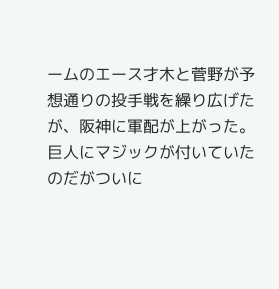ームのエース才木と菅野が予想通りの投手戦を繰り広げたが、阪神に軍配が上がった。巨人にマジックが付いていたのだがついに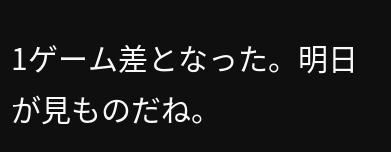1ゲーム差となった。明日が見ものだね。